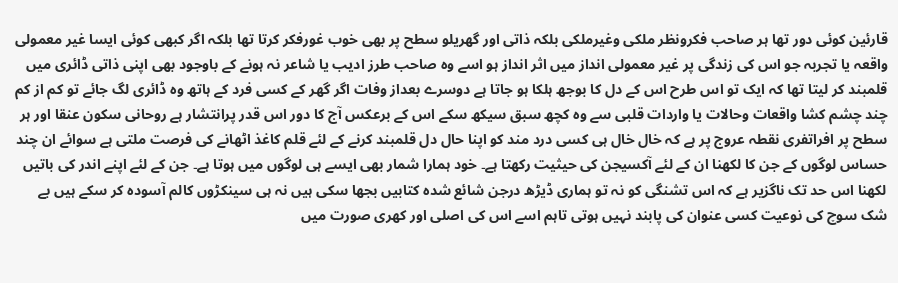قارئین کوئی دور تھا ہر صاحب فکرونظر ملکی وغیرملکی بلکہ ذاتی اور گھریلو سطح پر بھی خوب غورفکر کرتا تھا بلکہ اگر کبھی کوئی ایسا غیر معمولی واقعہ یا تجربہ جو اس کی زندگی پر غیر معمولی انداز میں اثر انداز ہو اسے وہ صاحب طرز ادیب یا شاعر نہ ہونے کے باوجود بھی اپنی ذاتی ڈائری میں قلمبند کر لیتا تھا کہ ایک تو اس طرح اس کے دل کا بوجھ ہلکا ہو جاتا ہے دوسرے بعداز وفات اگر گھر کے کسی فرد کے ہاتھ وہ ڈائری لگ جائے تو کم از کم چند چشم کشا واقعات وحالات یا واردات قلبی سے وہ کچھ سبق سیکھ سکے اس کے برعکس آج کا دور اس قدر پرانتشار ہے روحانی سکون عنقا اور ہر سطح پر افراتفری نقطہ عروج پر ہے کہ خال خال ہی کسی درد مند کو اپنا حال دل قلمبند کرنے کے لئے قلم کاغذ اٹھانے کی فرصت ملتی ہے سوائے ان چند حساس لوگوں کے جن کا لکھنا ان کے لئے آکسیجن کی حیثیت رکھتا ہے۔ خود ہمارا شمار بھی ایسے ہی لوگوں میں ہوتا ہے۔ جن کے لئے اپنے اندر کی باتیں لکھنا اس حد تک ناگزیر ہے کہ اس تشنگی کو نہ تو ہماری ڈیڑھ درجن شائع شدہ کتابیں بجھا سکی ہیں نہ ہی سینکڑوں کالم آسودہ کر سکے ہیں بے شک سوچ کی نوعیت کسی عنوان کی پابند نہیں ہوتی تاہم اسے اس کی اصلی اور کھری صورت میں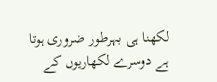لکھنا ہی بہرطور ضروری ہوتا ہے دوسرے لکھاریوں کے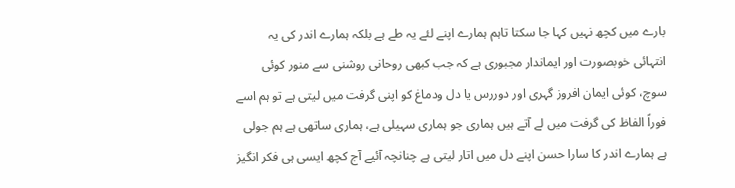بارے میں کچھ نہیں کہا جا سکتا تاہم ہمارے اپنے لئے یہ طے ہے بلکہ ہمارے اندر کی یہ انتہائی خوبصورت اور ایماندار مجبوری ہے کہ جب کبھی روحانی روشنی سے منور کوئی سوچ، کوئی ایمان افروز گہری اور دوررس یا دل ودماغ کو اپنی گرفت میں لیتی ہے تو ہم اسے فوراً الفاظ کی گرفت میں لے آتے ہیں ہماری جو ہماری سہیلی ہے، ہماری ساتھی ہے ہم جولی ہے ہمارے اندر کا سارا حسن اپنے دل میں اتار لیتی ہے چنانچہ آئیے آج کچھ ایسی ہی فکر انگیز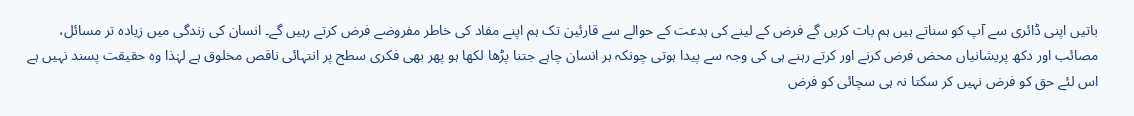باتیں اپنی ڈائری سے آپ کو سناتے ہیں ہم بات کریں گے فرض کے لینے کی بدعت کے حوالے سے قارئین تک ہم اپنے مفاد کی خاطر مفروضے فرض کرتے رہیں گے۔ انسان کی زندگی میں زیادہ تر مسائل، مصائب اور دکھ پریشانیاں محض فرض کرنے اور کرتے رہنے ہی کی وجہ سے پیدا ہوتی چونکہ ہر انسان چاہے جتنا پڑھا لکھا ہو پھر بھی فکری سطح پر انتہائی ناقص مخلوق ہے لہٰذا وہ حقیقت پسند نہیں ہے اس لئے حق کو فرض نہیں کر سکتا نہ ہی سچائی کو فرض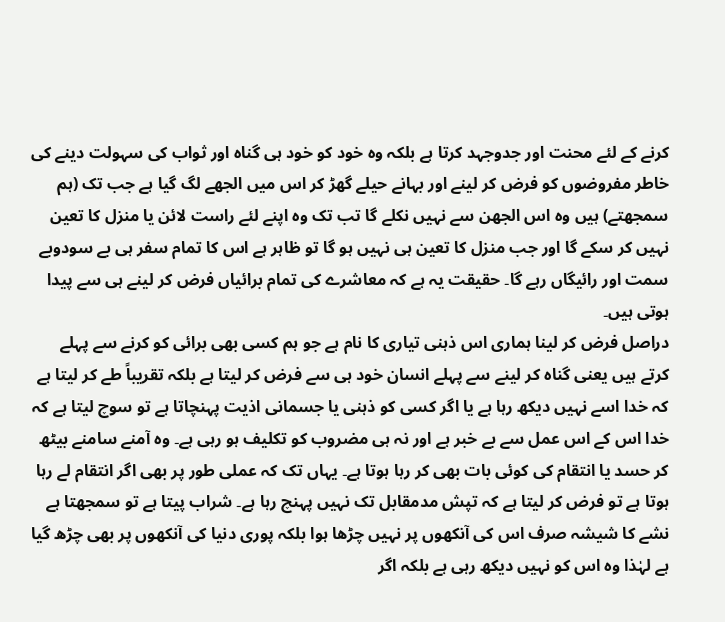کرنے کے لئے محنت اور جدوجہد کرتا ہے بلکہ وہ خود کو خود ہی گناہ اور ثواب کی سہولت دینے کی خاطر مفروضوں کو فرض کر لینے اور بہانے حیلے گھڑ کر اس میں الجھے لگ گیا ہے جب تک (ہم سمجھتے) ہیں وہ اس الجھن سے نہیں نکلے گا تب تک وہ اپنے لئے راست لائن یا منزل کا تعین نہیں کر سکے گا اور جب منزل کا تعین ہی نہیں ہو گا تو ظاہر ہے اس کا تمام سفر ہی بے سودوبے سمت اور رائیگاں رہے گا۔ حقیقت یہ ہے کہ معاشرے کی تمام برائیاں فرض کر لینے ہی سے پیدا ہوتی ہیں۔
دراصل فرض کر لینا ہماری اس ذہنی تیاری کا نام ہے جو ہم کسی بھی برائی کو کرنے سے پہلے کرتے ہیں یعنی گناہ کر لینے سے پہلے انسان خود ہی سے فرض کر لیتا ہے بلکہ تقریباً طے کر لیتا ہے کہ خدا اسے نہیں دیکھ رہا ہے یا اگر کسی کو ذہنی یا جسمانی اذیت پہنچاتا ہے تو سوچ لیتا ہے کہ خدا اس کے اس عمل سے بے خبر ہے اور نہ ہی مضروب کو تکلیف ہو رہی ہے۔ وہ آمنے سامنے بیٹھ کر حسد یا انتقام کی کوئی بات بھی کر رہا ہوتا ہے۔ یہاں تک کہ عملی طور پر بھی اگر انتقام لے رہا ہوتا ہے تو فرض کر لیتا ہے کہ تپش مدمقابل تک نہیں پہنچ رہا ہے۔ شراب پیتا ہے تو سمجھتا ہے نشے کا شیشہ صرف اس کی آنکھوں پر نہیں چڑھا ہوا بلکہ پوری دنیا کی آنکھوں پر بھی چڑھ گیا ہے لہٰذا وہ اس کو نہیں دیکھ رہی ہے بلکہ اگر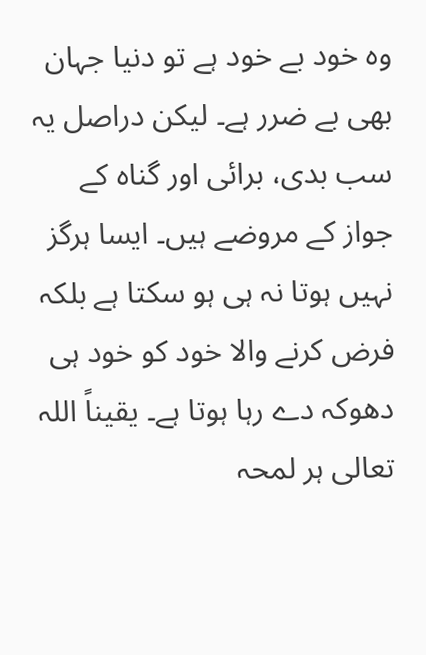وہ خود بے خود ہے تو دنیا جہان بھی بے ضرر ہے۔ لیکن دراصل یہ سب بدی، برائی اور گناہ کے جواز کے مروضے ہیں۔ ایسا ہرگز نہیں ہوتا نہ ہی ہو سکتا ہے بلکہ فرض کرنے والا خود کو خود ہی دھوکہ دے رہا ہوتا ہے۔ یقیناً اللہ تعالی ہر لمحہ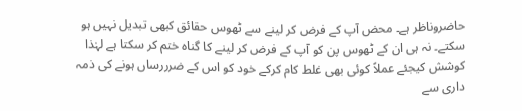حاضروناظر ہے۔ محض آپ کے فرض کر لینے سے ٹھوس حقائق کبھی تبدیل نہیں ہو سکتے۔ نہ ہی ان کے ٹھوس پن کو آپ کے فرض کر لینے کا گناہ ختم کر سکتا ہے لہٰذا کوشش کیجئے عملاً کوئی بھی غلط کام کرکے خود کو اس کے ضرررساں ہونے کی ذمہ داری سے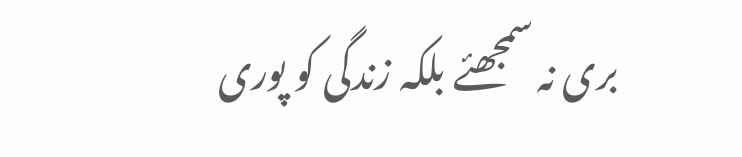بری نہ سمجھئے بلکہ زندگی کو پوری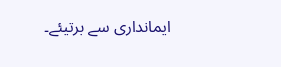ایمانداری سے برتیئے۔